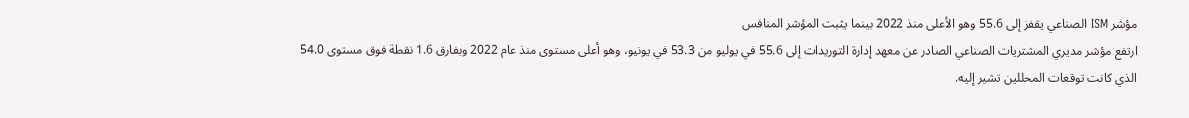مؤشر ISM الصناعي يقفز إلى 55.6 وهو الأعلى منذ 2022 بينما يثبت المؤشر المنافس
ارتفع مؤشر مديري المشتريات الصناعي الصادر عن معهد إدارة التوريدات إلى 55.6 في يوليو من 53.3 في يونيو، وهو أعلى مستوى منذ عام 2022 وبفارق 1.6 نقطة فوق مستوى 54.0 الذي كانت توقعات المحللين تشير إليه.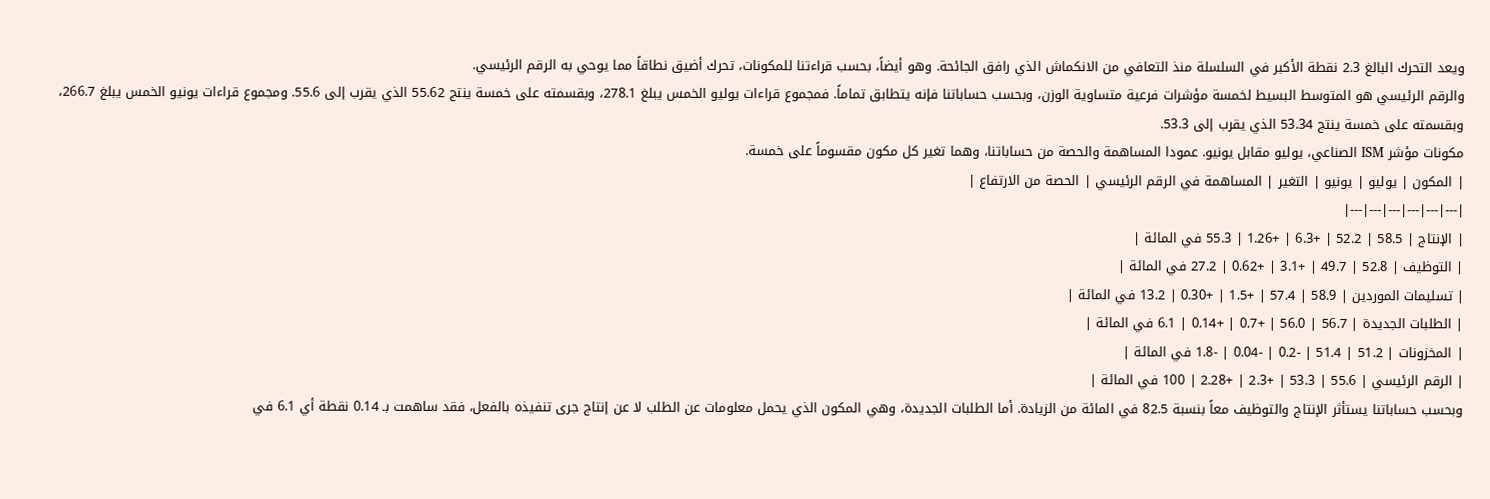ويعد التحرك البالغ 2.3 نقطة الأكبر في السلسلة منذ التعافي من الانكماش الذي رافق الجائحة. وهو أيضاً، بحسب قراءتنا للمكونات، تحرك أضيق نطاقاً مما يوحي به الرقم الرئيسي.
والرقم الرئيسي هو المتوسط البسيط لخمسة مؤشرات فرعية متساوية الوزن، وبحسب حساباتنا فإنه يتطابق تماماً. فمجموع قراءات يوليو الخمس يبلغ 278.1، وبقسمته على خمسة ينتج 55.62 الذي يقرب إلى 55.6. ومجموع قراءات يونيو الخمس يبلغ 266.7، وبقسمته على خمسة ينتج 53.34 الذي يقرب إلى 53.3.
مكونات مؤشر ISM الصناعي، يوليو مقابل يونيو. عمودا المساهمة والحصة من حساباتنا، وهما تغير كل مكون مقسوماً على خمسة.
| المكون | يوليو | يونيو | التغير | المساهمة في الرقم الرئيسي | الحصة من الارتفاع |
|---|---|---|---|---|---|
| الإنتاج | 58.5 | 52.2 | +6.3 | +1.26 | 55.3 في المائة |
| التوظيف | 52.8 | 49.7 | +3.1 | +0.62 | 27.2 في المائة |
| تسليمات الموردين | 58.9 | 57.4 | +1.5 | +0.30 | 13.2 في المائة |
| الطلبات الجديدة | 56.7 | 56.0 | +0.7 | +0.14 | 6.1 في المائة |
| المخزونات | 51.2 | 51.4 | -0.2 | -0.04 | -1.8 في المائة |
| الرقم الرئيسي | 55.6 | 53.3 | +2.3 | +2.28 | 100 في المائة |
وبحسب حساباتنا يستأثر الإنتاج والتوظيف معاً بنسبة 82.5 في المائة من الزيادة. أما الطلبات الجديدة، وهي المكون الذي يحمل معلومات عن الطلب لا عن إنتاج جرى تنفيذه بالفعل، فقد ساهمت بـ 0.14 نقطة أي 6.1 في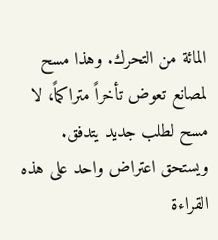المائة من التحرك. وهذا مسح لمصانع تعوض تأخراً متراكماً، لا مسح لطلب جديد يتدفق.
ويستحق اعتراض واحد على هذه القراءة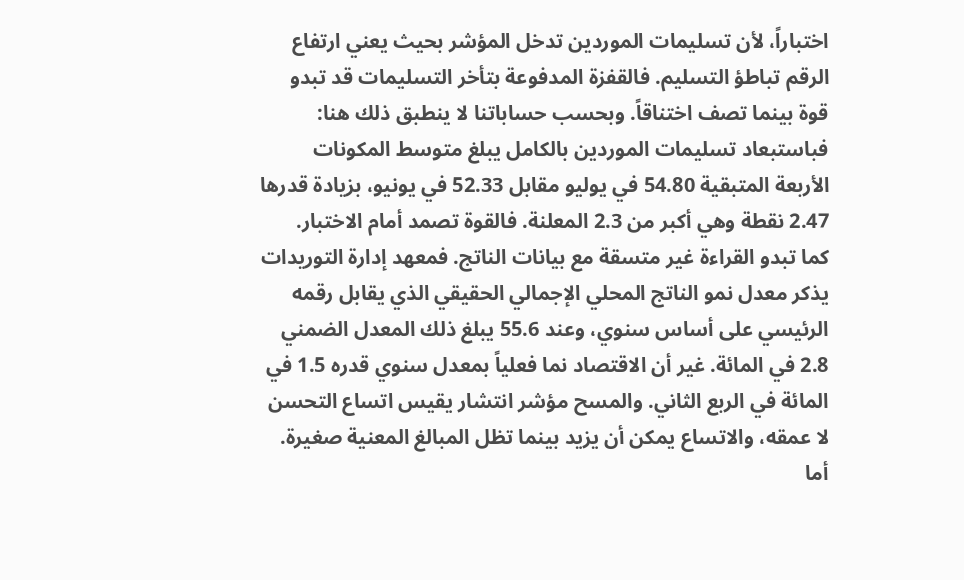اختباراً، لأن تسليمات الموردين تدخل المؤشر بحيث يعني ارتفاع الرقم تباطؤ التسليم. فالقفزة المدفوعة بتأخر التسليمات قد تبدو قوة بينما تصف اختناقاً. وبحسب حساباتنا لا ينطبق ذلك هنا: فباستبعاد تسليمات الموردين بالكامل يبلغ متوسط المكونات الأربعة المتبقية 54.80 في يوليو مقابل 52.33 في يونيو، بزيادة قدرها 2.47 نقطة وهي أكبر من 2.3 المعلنة. فالقوة تصمد أمام الاختبار.
كما تبدو القراءة غير متسقة مع بيانات الناتج. فمعهد إدارة التوريدات يذكر معدل نمو الناتج المحلي الإجمالي الحقيقي الذي يقابل رقمه الرئيسي على أساس سنوي، وعند 55.6 يبلغ ذلك المعدل الضمني 2.8 في المائة. غير أن الاقتصاد نما فعلياً بمعدل سنوي قدره 1.5 في المائة في الربع الثاني. والمسح مؤشر انتشار يقيس اتساع التحسن لا عمقه، والاتساع يمكن أن يزيد بينما تظل المبالغ المعنية صغيرة.
أما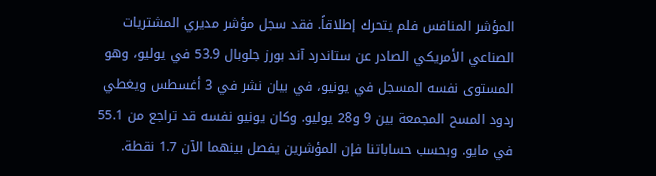المؤشر المنافس فلم يتحرك إطلاقاً. فقد سجل مؤشر مديري المشتريات الصناعي الأمريكي الصادر عن ستاندرد آند بورز جلوبال 53.9 في يوليو، وهو المستوى نفسه المسجل في يونيو، في بيان نشر في 3 أغسطس ويغطي ردود المسح المجمعة بين 9 و28 يوليو. وكان يونيو نفسه قد تراجع من 55.1 في مايو. وبحسب حساباتنا فإن المؤشرين يفصل بينهما الآن 1.7 نقطة.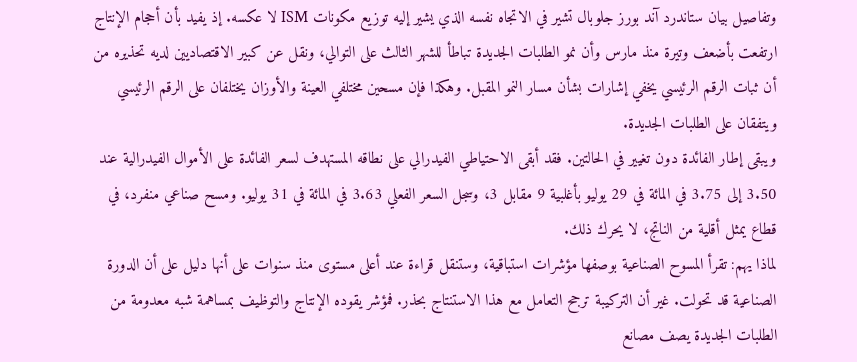وتفاصيل بيان ستاندرد آند بورز جلوبال تشير في الاتجاه نفسه الذي يشير إليه توزيع مكونات ISM لا عكسه. إذ يفيد بأن أحجام الإنتاج ارتفعت بأضعف وتيرة منذ مارس وأن نمو الطلبات الجديدة تباطأ للشهر الثالث على التوالي، ونقل عن كبير الاقتصاديين لديه تحذيره من أن ثبات الرقم الرئيسي يخفي إشارات بشأن مسار النمو المقبل. وهكذا فإن مسحين مختلفي العينة والأوزان يختلفان على الرقم الرئيسي ويتفقان على الطلبات الجديدة.
ويبقى إطار الفائدة دون تغيير في الحالتين. فقد أبقى الاحتياطي الفيدرالي على نطاقه المستهدف لسعر الفائدة على الأموال الفيدرالية عند 3.50 إلى 3.75 في المائة في 29 يوليو بأغلبية 9 مقابل 3، وسجل السعر الفعلي 3.63 في المائة في 31 يوليو. ومسح صناعي منفرد، في قطاع يمثل أقلية من الناتج، لا يحرك ذلك.
لماذا يهم: تقرأ المسوح الصناعية بوصفها مؤشرات استباقية، وستنقل قراءة عند أعلى مستوى منذ سنوات على أنها دليل على أن الدورة الصناعية قد تحولت. غير أن التركيبة ترجح التعامل مع هذا الاستنتاج بحذر. فمؤشر يقوده الإنتاج والتوظيف بمساهمة شبه معدومة من الطلبات الجديدة يصف مصانع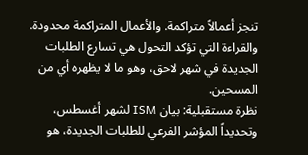تنجز أعمالاً متراكمة. والأعمال المتراكمة محدودة. والقراءة التي تؤكد التحول هي تسارع الطلبات الجديدة في شهر لاحق، وهو ما لا يظهره أي من المسحين.
نظرة مستقبلية: بيان ISM لشهر أغسطس، وتحديداً المؤشر الفرعي للطلبات الجديدة، هو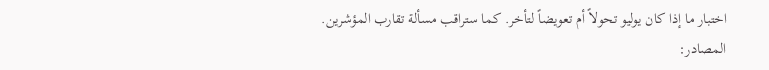اختبار ما إذا كان يوليو تحولاً أم تعويضاً لتأخر. كما ستراقب مسألة تقارب المؤشرين.
المصادر: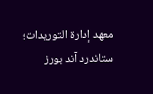معهد إدارة التوريدات؛ ستاندرد آند بورز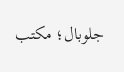جلوبال؛ مكتب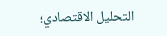التحليل الاقتصادي؛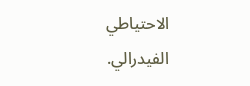الاحتياطي الفيدرالي.